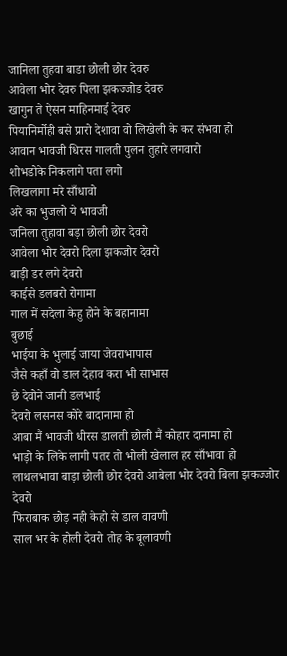जानिला तुहवा बाडा छोली छोर देवरु
आवेला भोर देवरु पिला झकज्जोड देवरु
खागुन ते ऐसन माहिनमाई देवरु
पियानिर्मोही बसे प्रारो देशावा वो लिखेली के कर संभवा हो
आवान भावजी धिरस गालती पुलन तुहारे लगवारो
शोभडोके निकलागे पता लगो
लिखलागा मरे साँधावो
अरे का भुजलो ये भावजी
जनिला तुहावा बड़ा छोली छोर देवरो
आवेला भोर देवरो दिला झकजोर देवरो
बाड़ी डर लगे देवरो
काईसे डलबरो रोगामा
गाल में सदेला केहु होने के बहानामा
बुछाई
भाईया के भुलाई जाया जेवराभापास
जैसे कहाँ वो डाल देहाव करा भी साभास
छे देवोने जानी डलभाई
देवरो लसनस कोरे बादानामा हो
आबा मैं भावजी धीरस डालती छोली मैं कोहार दानामा हो
भाड़ो के लिके लागी पतर तो भोली खेलाल हर साँभावा हो
लाथलभावा बाड़ा छोली छोर देवरो आबेला भोर देवरो बिला झकज्जोर देवरो
फिराबाक छोड़ नही केहो से डाल वावणी
साल भर के होली देवरो तोह के बूलावणी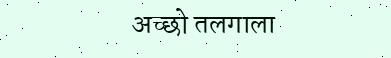अच्छो तलगाला